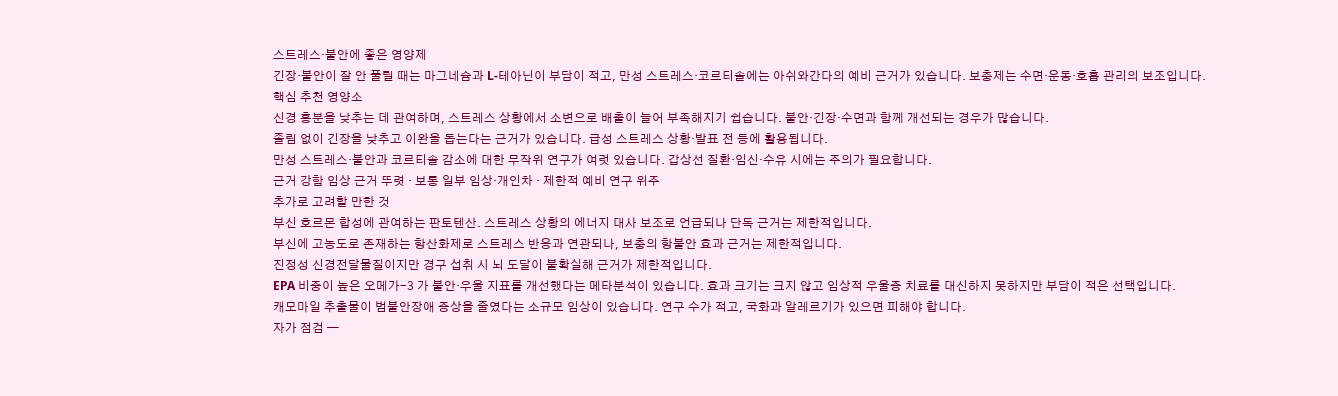스트레스·불안에 좋은 영양제
긴장·불안이 잘 안 풀릴 때는 마그네슘과 L-테아닌이 부담이 적고, 만성 스트레스·코르티솔에는 아쉬와간다의 예비 근거가 있습니다. 보충제는 수면·운동·호흡 관리의 보조입니다.
핵심 추천 영양소
신경 흥분을 낮추는 데 관여하며, 스트레스 상황에서 소변으로 배출이 늘어 부족해지기 쉽습니다. 불안·긴장·수면과 함께 개선되는 경우가 많습니다.
졸림 없이 긴장을 낮추고 이완을 돕는다는 근거가 있습니다. 급성 스트레스 상황·발표 전 등에 활용됩니다.
만성 스트레스·불안과 코르티솔 감소에 대한 무작위 연구가 여럿 있습니다. 갑상선 질환·임신·수유 시에는 주의가 필요합니다.
근거 강함 임상 근거 뚜렷 · 보통 일부 임상·개인차 · 제한적 예비 연구 위주
추가로 고려할 만한 것
부신 호르몬 합성에 관여하는 판토텐산. 스트레스 상황의 에너지 대사 보조로 언급되나 단독 근거는 제한적입니다.
부신에 고농도로 존재하는 항산화제로 스트레스 반응과 연관되나, 보충의 항불안 효과 근거는 제한적입니다.
진정성 신경전달물질이지만 경구 섭취 시 뇌 도달이 불확실해 근거가 제한적입니다.
EPA 비중이 높은 오메가-3 가 불안·우울 지표를 개선했다는 메타분석이 있습니다. 효과 크기는 크지 않고 임상적 우울증 치료를 대신하지 못하지만 부담이 적은 선택입니다.
캐모마일 추출물이 범불안장애 증상을 줄였다는 소규모 임상이 있습니다. 연구 수가 적고, 국화과 알레르기가 있으면 피해야 합니다.
자가 점검 —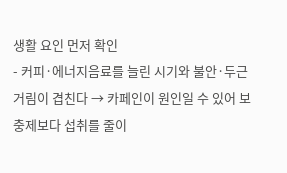생활 요인 먼저 확인
- 커피·에너지음료를 늘린 시기와 불안·두근거림이 겹친다 → 카페인이 원인일 수 있어 보충제보다 섭취를 줄이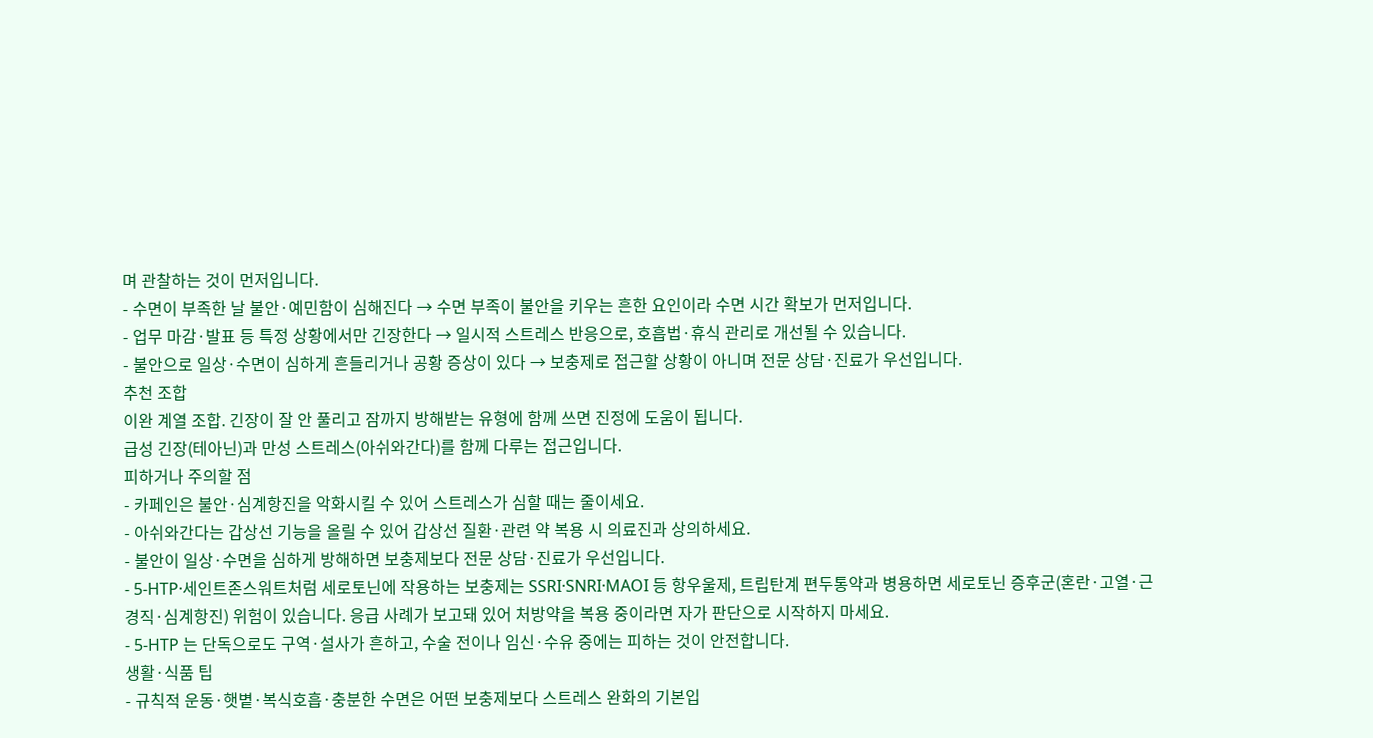며 관찰하는 것이 먼저입니다.
- 수면이 부족한 날 불안·예민함이 심해진다 → 수면 부족이 불안을 키우는 흔한 요인이라 수면 시간 확보가 먼저입니다.
- 업무 마감·발표 등 특정 상황에서만 긴장한다 → 일시적 스트레스 반응으로, 호흡법·휴식 관리로 개선될 수 있습니다.
- 불안으로 일상·수면이 심하게 흔들리거나 공황 증상이 있다 → 보충제로 접근할 상황이 아니며 전문 상담·진료가 우선입니다.
추천 조합
이완 계열 조합. 긴장이 잘 안 풀리고 잠까지 방해받는 유형에 함께 쓰면 진정에 도움이 됩니다.
급성 긴장(테아닌)과 만성 스트레스(아쉬와간다)를 함께 다루는 접근입니다.
피하거나 주의할 점
- 카페인은 불안·심계항진을 악화시킬 수 있어 스트레스가 심할 때는 줄이세요.
- 아쉬와간다는 갑상선 기능을 올릴 수 있어 갑상선 질환·관련 약 복용 시 의료진과 상의하세요.
- 불안이 일상·수면을 심하게 방해하면 보충제보다 전문 상담·진료가 우선입니다.
- 5-HTP·세인트존스워트처럼 세로토닌에 작용하는 보충제는 SSRI·SNRI·MAOI 등 항우울제, 트립탄계 편두통약과 병용하면 세로토닌 증후군(혼란·고열·근경직·심계항진) 위험이 있습니다. 응급 사례가 보고돼 있어 처방약을 복용 중이라면 자가 판단으로 시작하지 마세요.
- 5-HTP 는 단독으로도 구역·설사가 흔하고, 수술 전이나 임신·수유 중에는 피하는 것이 안전합니다.
생활·식품 팁
- 규칙적 운동·햇볕·복식호흡·충분한 수면은 어떤 보충제보다 스트레스 완화의 기본입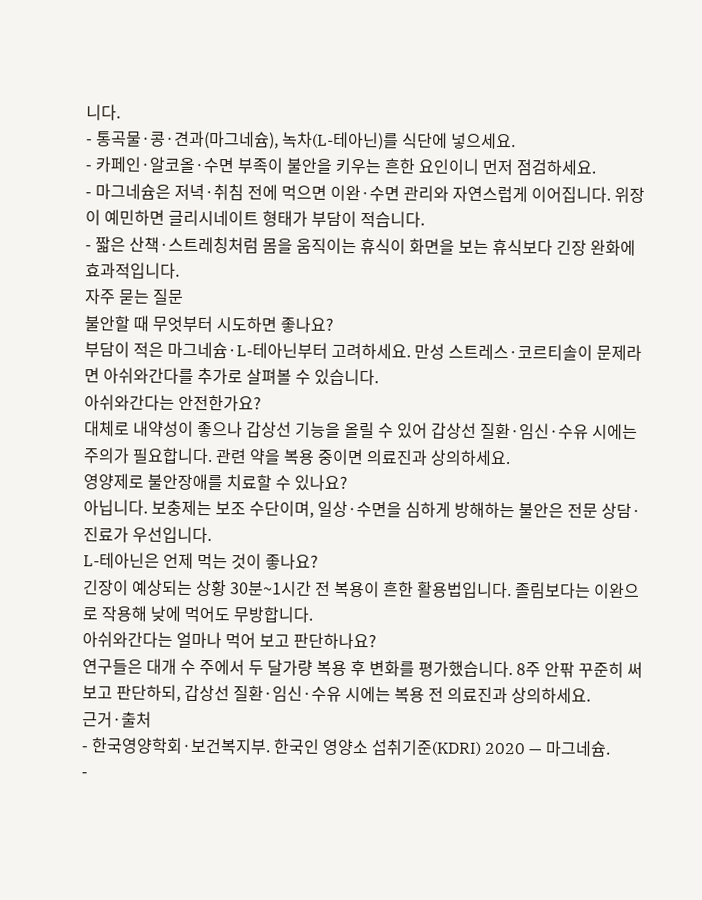니다.
- 통곡물·콩·견과(마그네슘), 녹차(L-테아닌)를 식단에 넣으세요.
- 카페인·알코올·수면 부족이 불안을 키우는 흔한 요인이니 먼저 점검하세요.
- 마그네슘은 저녁·취침 전에 먹으면 이완·수면 관리와 자연스럽게 이어집니다. 위장이 예민하면 글리시네이트 형태가 부담이 적습니다.
- 짧은 산책·스트레칭처럼 몸을 움직이는 휴식이 화면을 보는 휴식보다 긴장 완화에 효과적입니다.
자주 묻는 질문
불안할 때 무엇부터 시도하면 좋나요?
부담이 적은 마그네슘·L-테아닌부터 고려하세요. 만성 스트레스·코르티솔이 문제라면 아쉬와간다를 추가로 살펴볼 수 있습니다.
아쉬와간다는 안전한가요?
대체로 내약성이 좋으나 갑상선 기능을 올릴 수 있어 갑상선 질환·임신·수유 시에는 주의가 필요합니다. 관련 약을 복용 중이면 의료진과 상의하세요.
영양제로 불안장애를 치료할 수 있나요?
아닙니다. 보충제는 보조 수단이며, 일상·수면을 심하게 방해하는 불안은 전문 상담·진료가 우선입니다.
L-테아닌은 언제 먹는 것이 좋나요?
긴장이 예상되는 상황 30분~1시간 전 복용이 흔한 활용법입니다. 졸림보다는 이완으로 작용해 낮에 먹어도 무방합니다.
아쉬와간다는 얼마나 먹어 보고 판단하나요?
연구들은 대개 수 주에서 두 달가량 복용 후 변화를 평가했습니다. 8주 안팎 꾸준히 써 보고 판단하되, 갑상선 질환·임신·수유 시에는 복용 전 의료진과 상의하세요.
근거·출처
- 한국영양학회·보건복지부. 한국인 영양소 섭취기준(KDRI) 2020 — 마그네슘.
-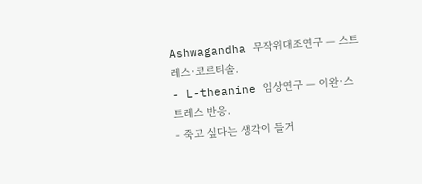Ashwagandha 무작위대조연구 — 스트레스·코르티솔.
- L-theanine 임상연구 — 이완·스트레스 반응.
- 죽고 싶다는 생각이 들거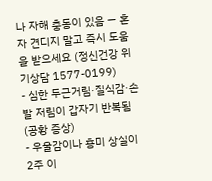나 자해 충동이 있음 — 혼자 견디지 말고 즉시 도움을 받으세요 (정신건강 위기상담 1577-0199)
- 심한 두근거림·질식감·손발 저림이 갑자기 반복됨 (공황 증상)
- 우울감이나 흥미 상실이 2주 이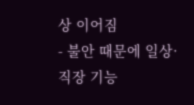상 이어짐
- 불안 때문에 일상·직장 기능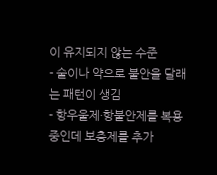이 유지되지 않는 수준
- 술이나 약으로 불안을 달래는 패턴이 생김
- 항우울제·항불안제를 복용 중인데 보충제를 추가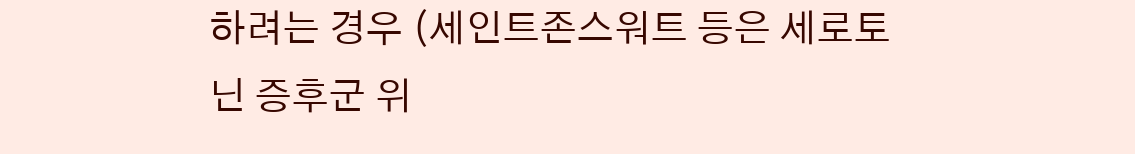하려는 경우 (세인트존스워트 등은 세로토닌 증후군 위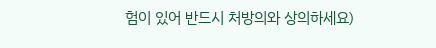험이 있어 반드시 처방의와 상의하세요)